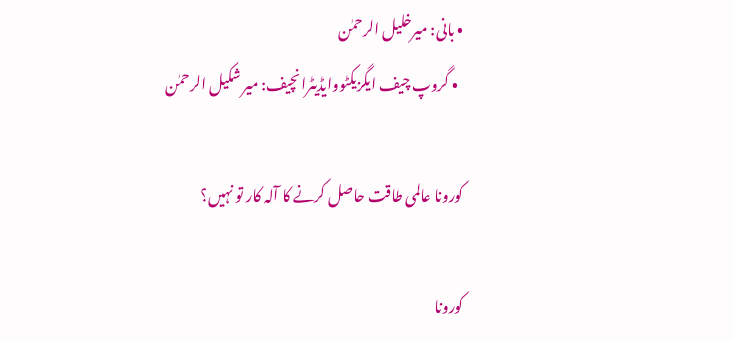• بانی: میرخلیل الرحمٰن
  • گروپ چیف ایگزیکٹووایڈیٹرانچیف: میر شکیل الرحمٰن

کورونا عالمی طاقت حاصل کرنے کا آلہ کار تو نہیں؟

کورونا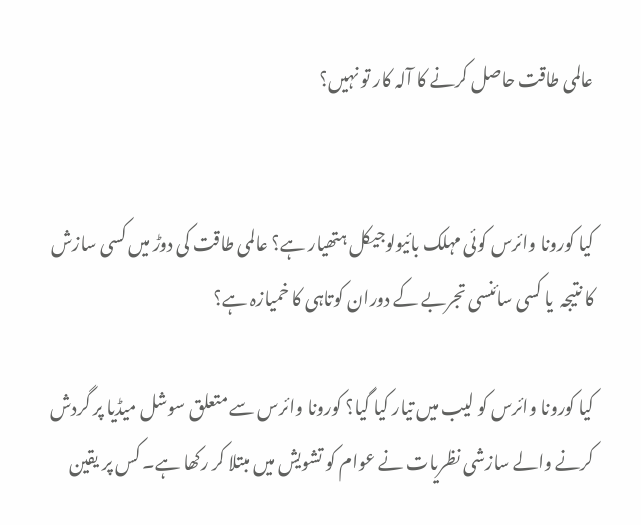عالمی طاقت حاصل کرنے کا آلہ کار تو نہیں؟


کیا کورونا وائرس کوئی مہلک بائیولوجیکل ہتھیار ہے؟ عالمی طاقت کی دوڑ میں کسی سازش کا نتیجہ  یا کسی سائنسی تجربے کے دوران کوتاہی کا خمیازہ ہے؟

کیا کورونا وائرس کو لیب میں تیار کیا گیا؟ کورونا وائرس سے متعلق سوشل میڈیا پر گردش کرنے والے سازشی نظریات نے عوام کو تشویش میں مبتلا کر رکھا ہے۔ کس پر یقین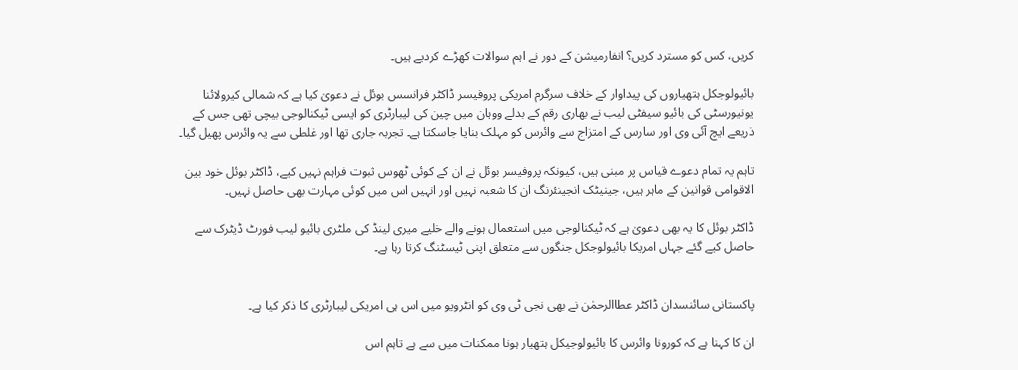کریں، کس کو مسترد کریں؟ انفارمیشن کے دور نے اہم سوالات کھڑے کردیے ہیں۔

بائیولوجکل ہتھیاروں کی پیداوار کے خلاف سرگرم امریکی پروفیسر ڈاکٹر فرانسس بوئل نے دعویٰ کیا ہے کہ شمالی کیرولائنا یونیورسٹی کی بائیو سیفٹی لیب نے بھاری رقم کے بدلے ووہان میں چین کی لیبارٹری کو ایسی ٹیکنالوجی بیچی تھی جس کے ذریعے ایچ آئی وی اور سارس کے امتزاج سے وائرس کو مہلک بنایا جاسکتا ہے۔ تجربہ جاری تھا اور غلطی سے یہ وائرس پھیل گیا۔

تاہم یہ تمام دعوے قیاس پر مبنی ہیں، کیونکہ پروفیسر بوئل نے ان کے کوئی ٹھوس ثبوت فراہم نہیں کیے، ڈاکٹر بوئل خود بین الاقوامی قوانین کے ماہر ہیں، جینیٹک انجینئرنگ ان کا شعبہ نہیں اور انہیں اس میں کوئی مہارت بھی حاصل نہیں۔

ڈاکٹر بوئل کا یہ بھی دعویٰ ہے کہ ٹیکنالوجی میں استعمال ہونے والے خلیے میری لینڈ کی ملٹری بائیو لیب فورٹ ڈیٹرک سے حاصل کیے گئے جہاں امریکا بائیولوجکل جنگوں سے متعلق اپنی ٹیسٹنگ کرتا رہا ہے۔


پاکستانی سائنسدان ڈاکٹر عطاالرحمٰن نے بھی نجی ٹی وی کو انٹرویو میں اس ہی امریکی لیبارٹری کا ذکر کیا ہے۔

ان کا کہنا ہے کہ کورونا وائرس کا بائیولوجیکل ہتھیار ہونا ممکنات میں سے ہے تاہم اس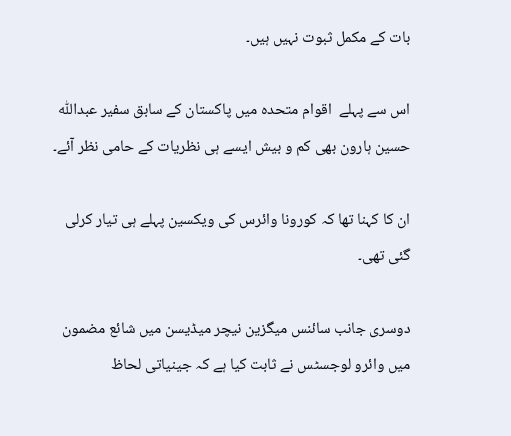بات کے مکمل ثبوت نہیں ہیں۔

اس سے پہلے  اقوام متحدہ میں پاکستان کے سابق سفیر عبداللّٰہ حسین ہارون بھی کم و بیش ایسے ہی نظریات کے حامی نظر آئے۔

ان کا کہنا تھا کہ کورونا وائرس کی ویکسین پہلے ہی تیار کرلی گئی تھی۔

دوسری جانب سائنس میگزین نیچر میڈیسن میں شائع مضمون میں وائرو لوجسٹس نے ثابت کیا ہے کہ جینیاتی لحاظ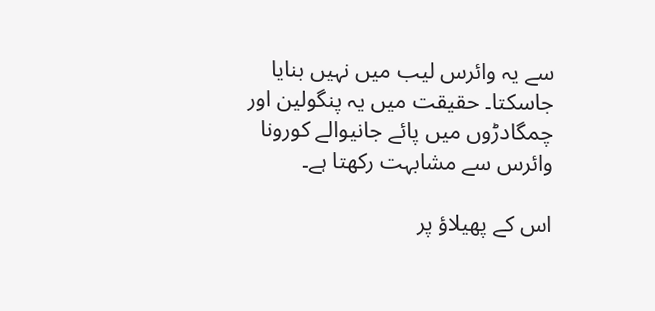سے یہ وائرس لیب میں نہیں بنایا جاسکتا۔ حقیقت میں یہ پنگولین اور چمگادڑوں میں پائے جانیوالے کورونا وائرس سے مشابہت رکھتا ہے۔

اس کے پھیلاؤ پر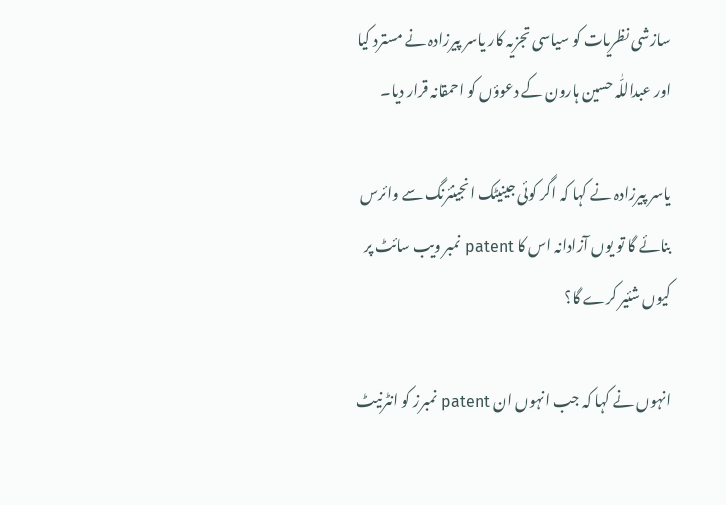سازشی نظریات کو سیاسی تجزیہ کار یاسر پیرزادہ نے مسترد کیا اور عبداللّٰہ حسین ہارون کے دعوؤں کو احمقانہ قرار دیا۔

یاسر پیرزادہ نے کہا کہ اگر کوئی جینیٹک انجینئرنگ سے وائرس بنائے گا تو یوں آزادانہ اس کا patent نمبر ویب سائٹ پر کیوں شئیر کرے گا؟

انہوں نے کہا کہ جب انہوں ان patent نمبرز کو انٹرنیٹ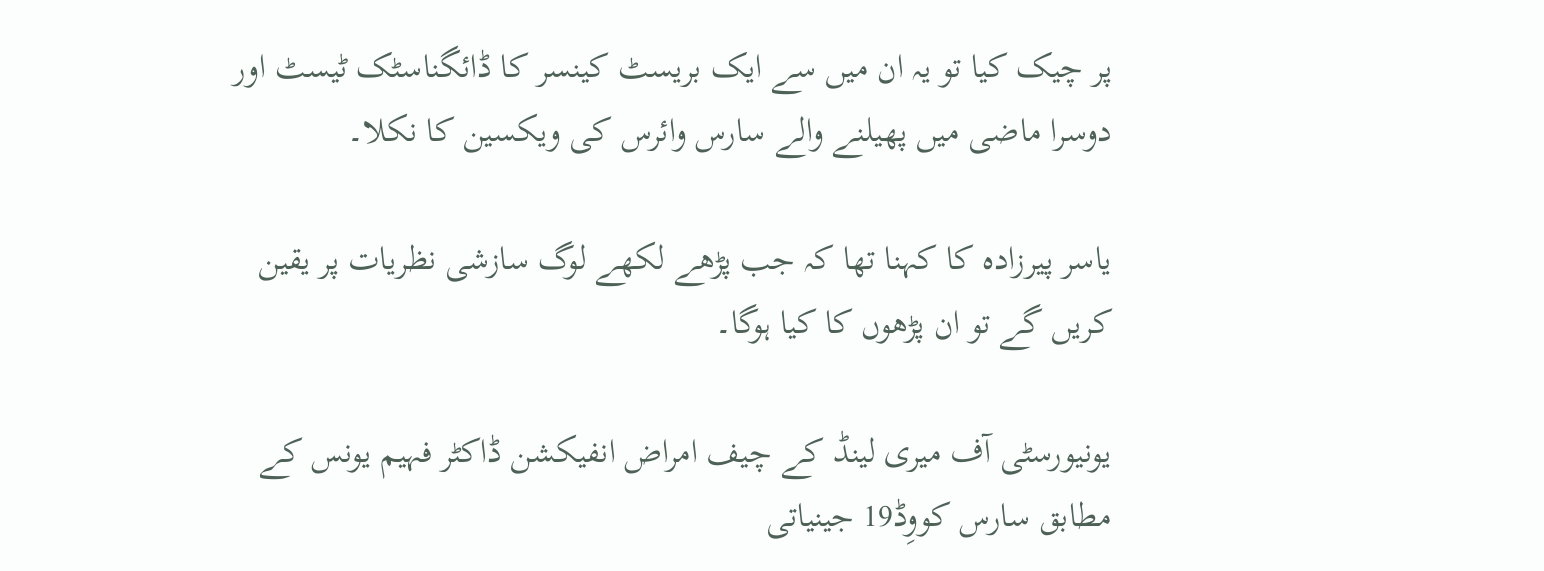پر چیک کیا تو یہ ان میں سے ایک بریسٹ کینسر کا ڈائگناسٹک ٹیسٹ اور دوسرا ماضی میں پھیلنے والے سارس وائرس کی ویکسین کا نکلا۔

یاسر پیرزادہ کا کہنا تھا کہ جب پڑھے لکھے لوگ سازشی نظریات پر یقین کریں گے تو ان پڑھوں کا کیا ہوگا۔

یونیورسٹی آف میری لینڈ کے چیف امراض انفیکشن ڈاکٹر فہیم یونس کے مطابق سارس کووِڈ19 جینیاتی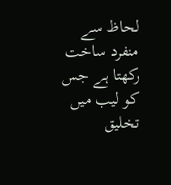لحاظ سے منفرد ساخت رکھتا ہے جس کو لیب میں تخلیق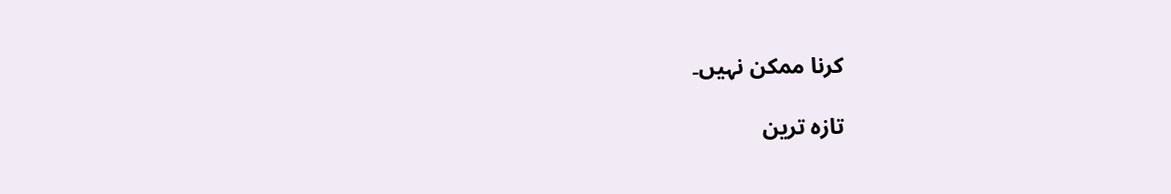کرنا ممکن نہیں۔

تازہ ترین